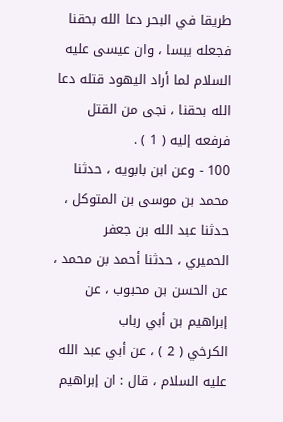طريقا في البحر دعا الله بحقنا فجعله يبسا ، وان عيسى عليه السلام لما أراد اليهود قتله دعا الله بحقنا ، نجى من القتل فرفعه إليه ( 1 ) .
100 - وعن ابن بابويه ، حدثنا محمد بن موسى بن المتوكل ، حدثنا عبد الله بن جعفر
الحميري ، حدثنا أحمد بن محمد ، عن الحسن بن محبوب ، عن إبراهيم بن أبي رباب
الكرخي ( 2 ) ، عن أبي عبد الله عليه السلام ، قال : ان إبراهيم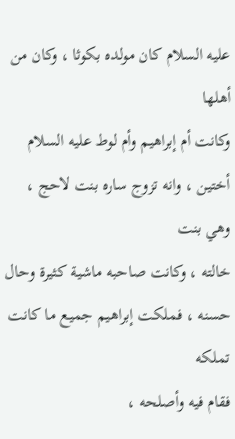عليه السلام كان مولده بكوثا ، وكان من أهلها
وكانت أم إبراهيم وأم لوط عليه السلام أختين ، وانه تزوج ساره بنت لاحج ، وهي بنت
خالته ، وكانت صاحبه ماشية كثيرة وحال حسنه ، فملكت إبراهيم جميع ما كانت تملكه
فقام فيه وأصلحه ،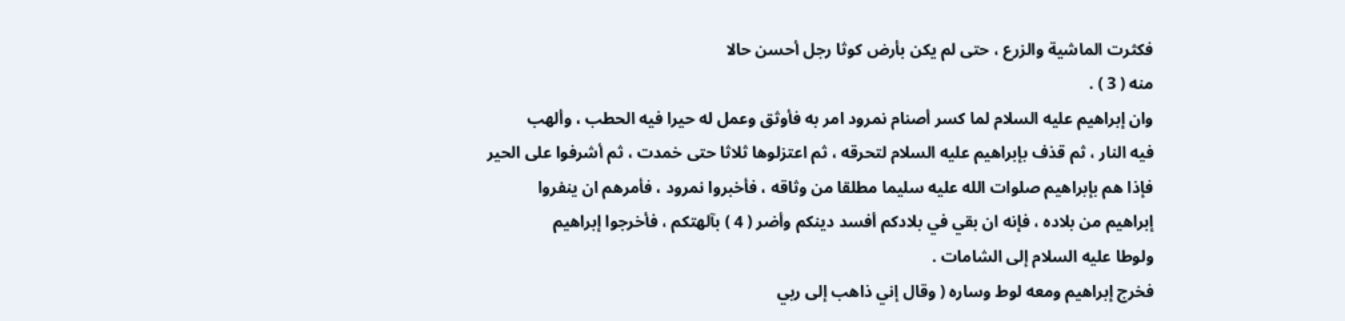فكثرت الماشية والزرع ، حتى لم يكن بأرض كوثا رجل أحسن حالا
منه ( 3 ) .
وان إبراهيم عليه السلام لما كسر أصنام نمرود امر به فأوثق وعمل له حيرا فيه الحطب ، وألهب
فيه النار ، ثم قذف بإبراهيم عليه السلام لتحرقه ، ثم اعتزلوها ثلاثا حتى خمدت ، ثم أشرفوا على الحير
فإذا هم بإبراهيم صلوات الله عليه سليما مطلقا من وثاقه ، فأخبروا نمرود ، فأمرهم ان ينفروا
إبراهيم من بلاده ، فإنه ان بقي في بلادكم أفسد دينكم وأضر ( 4 ) بآلهتكم ، فأخرجوا إبراهيم
ولوطا عليه السلام إلى الشامات .
فخرج إبراهيم ومعه لوط وساره ( وقال إني ذاهب إلى ربي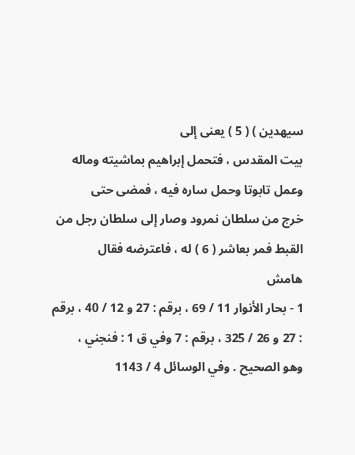سيهدين ) ( 5 ) يعنى إلى
بيت المقدس ، فتحمل إبراهيم بماشيته وماله وعمل تابوتا وحمل ساره فيه ، فمضى حتى
خرج من سلطان نمرود وصار إلى سلطان رجل من القبط فمر بعاشر ( 6 ) له ، فاعترضه فقال
هامش
1 - بحار الأنوار 11 / 69 ، برقم : 27 و 12 / 40 ، برقم : 27 و 26 / 325 ، برقم : 7 وفي ق 1 : فنجني ،
وهو الصحيح . وفي الوسائل 4 / 1143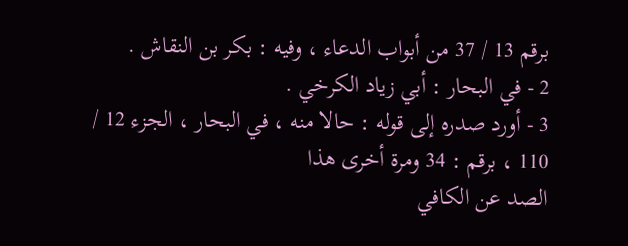برقم 13 / 37 من أبواب الدعاء ، وفيه : بكر بن النقاش .
2 - في البحار : أبي زياد الكرخي .
3 - أورد صدره إلى قوله : حالا منه ، في البحار ، الجزء 12 / 110 ، برقم : 34 ومرة أخرى هذا
الصد عن الكافي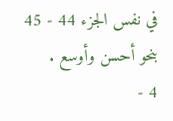في نفس الجزء 44 - 45 بنحو أحسن وأوسع .
4 -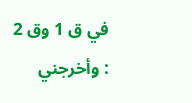في ق 1 وق 2 : وأخرجني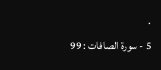.
5 - سورة الصافات : 99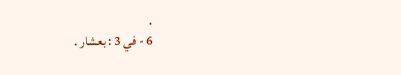.
6 - في 3 : بعشار .